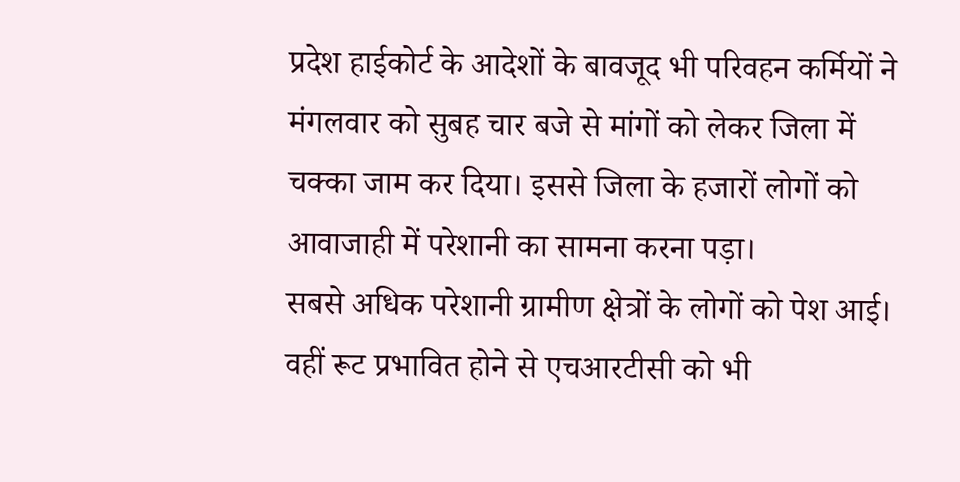प्रदेश हाईकोर्ट के आदेशों के बावजूद भी परिवहन कर्मियों ने मंगलवार को सुबह चार बजे से मांगों को लेकर जिला में चक्का जाम कर दिया। इससे जिला के हजारों लोगों को आवाजाही में परेशानी का सामना करना पड़ा।
सबसे अधिक परेशानी ग्रामीण क्षेत्रों के लोगों को पेश आई। वहीं रूट प्रभावित होने से एचआरटीसी को भी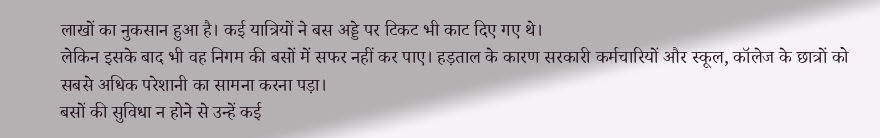लाखों का नुकसान हुआ है। कई यात्रियों ने बस अड्डे पर टिकट भी काट दिए गए थे।
लेकिन इसके बाद भी वह निगम की बसों में सफर नहीं कर पाए। हड़ताल के कारण सरकारी कर्मचारियों और स्कूल, कॉलेज के छात्रों को सबसे अधिक परेशानी का सामना करना पड़ा।
बसों की सुविधा न होने से उन्हें कई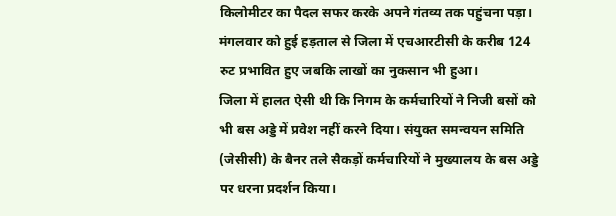किलोमीटर का पैदल सफर करके अपने गंतव्य तक पहुंचना पड़ा। मंगलवार को हुई हड़ताल से जिला में एचआरटीसी के करीब 124 रुट प्रभावित हुए जबकि लाखों का नुकसान भी हुआ।
जिला में हालत ऐसी थी कि निगम के कर्मचारियों ने निजी बसों को भी बस अड्डे में प्रवेश नहीं करने दिया। संयुक्त समन्वयन समिति (जेसीसी) के बैनर तले सैकड़ों कर्मचारियों ने मुख्यालय के बस अड्डे पर धरना प्रदर्शन किया।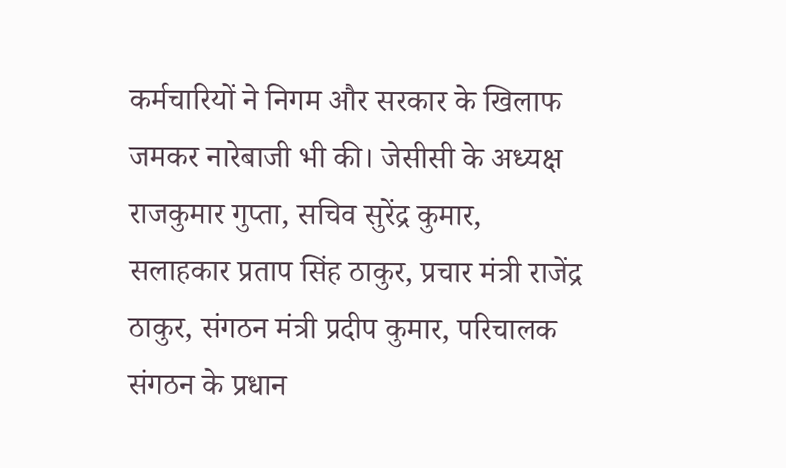कर्मचारियों ने निगम और सरकार के खिलाफ जमकर नारेबाजी भी की। जेसीसी के अध्यक्ष राजकुमार गुप्ता, सचिव सुरेंद्र कुमार, सलाहकार प्रताप सिंह ठाकुर, प्रचार मंत्री राजेंद्र ठाकुर, संगठन मंत्री प्रदीप कुमार, परिचालक संगठन के प्रधान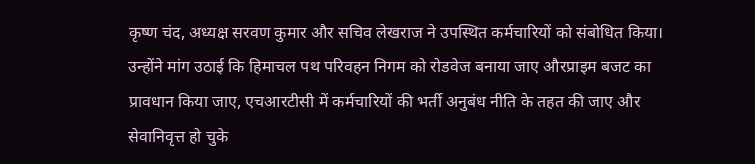कृष्ण चंद, अध्यक्ष सरवण कुमार और सचिव लेखराज ने उपस्थित कर्मचारियों को संबोधित किया।
उन्होंने मांग उठाई कि हिमाचल पथ परिवहन निगम को रोडवेज बनाया जाए औरप्राइम बजट का प्रावधान किया जाए, एचआरटीसी में कर्मचारियों की भर्ती अनुबंध नीति के तहत की जाए और सेवानिवृत्त हो चुके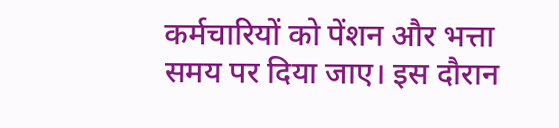कर्मचारियों को पेंशन और भत्ता समय पर दिया जाए। इस दौरान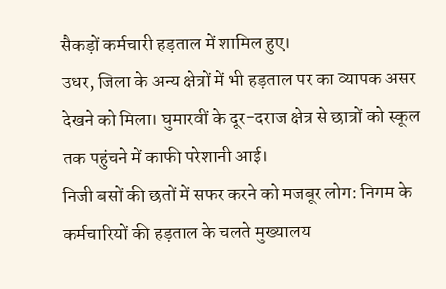सैकड़ों कर्मचारी हड़ताल में शामिल हुए।
उधर, जिला के अन्य क्षेत्रों में भी हड़ताल पर का व्यापक असर देखने को मिला। घुमारवीं के दूर-दराज क्षेत्र से छात्रों को स्कूल तक पहुंचने में काफी परेशानी आई।
निजी बसों की छतों में सफर करने को मजबूर लोग: निगम के कर्मचारियों की हड़ताल के चलते मुख्यालय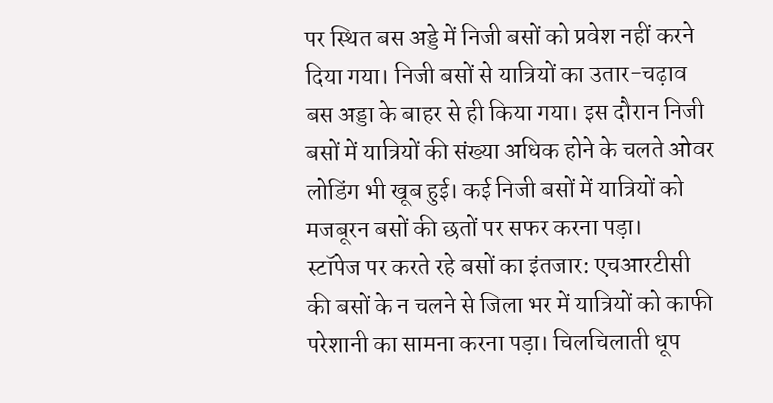पर स्थित बस अड्डे में निजी बसों को प्रवेश नहीं करने दिया गया। निजी बसों से यात्रियों का उतार-चढ़ाव बस अड्डा के बाहर से ही किया गया। इस दौरान निजी बसों में यात्रियों की संख्या अधिक होने के चलते ओवर लोडिंग भी खूब हुई। कई निजी बसों में यात्रियों को मजबूरन बसों की छतों पर सफर करना पड़ा।
स्टॉपेज पर करते रहे बसों का इंतजार: एचआरटीसी की बसों के न चलने से जिला भर में यात्रियों को काफी परेशानी का सामना करना पड़ा। चिलचिलाती धूप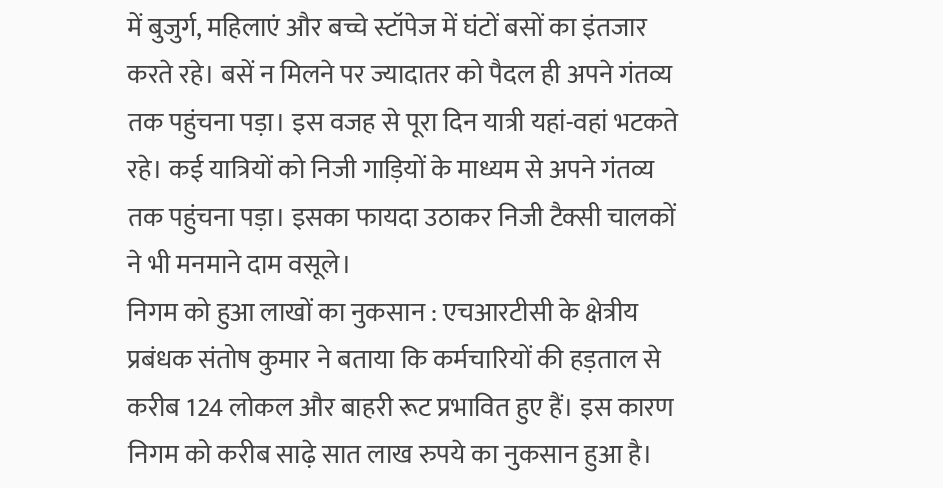में बुजुर्ग, महिलाएं और बच्चे स्टॉपेज में घंटों बसों का इंतजार करते रहे। बसें न मिलने पर ज्यादातर को पैदल ही अपने गंतव्य तक पहुंचना पड़ा। इस वजह से पूरा दिन यात्री यहां-वहां भटकते रहे। कई यात्रियों को निजी गाड़ियों के माध्यम से अपने गंतव्य तक पहुंचना पड़ा। इसका फायदा उठाकर निजी टैक्सी चालकों ने भी मनमाने दाम वसूले।
निगम को हुआ लाखों का नुकसान : एचआरटीसी के क्षेत्रीय प्रबंधक संतोष कुमार ने बताया कि कर्मचारियों की हड़ताल से करीब 124 लोकल और बाहरी रूट प्रभावित हुए हैं। इस कारण निगम को करीब साढ़े सात लाख रुपये का नुकसान हुआ है।